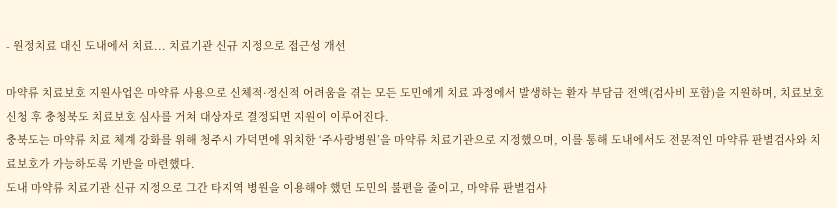- 원정치료 대신 도내에서 치료... 치료기관 신규 지정으로 접근성 개선

마약류 치료보호 지원사업은 마약류 사용으로 신체적·정신적 어려움을 겪는 모든 도민에게 치료 과정에서 발생하는 환자 부담금 전액(검사비 포함)을 지원하며, 치료보호 신청 후 충청북도 치료보호 심사를 거쳐 대상자로 결정되면 지원이 이루어진다.
충북도는 마약류 치료 체계 강화를 위해 청주시 가덕면에 위치한 ‘주사랑병원’을 마약류 치료기관으로 지정했으며, 이를 통해 도내에서도 전문적인 마약류 판별검사와 치료보호가 가능하도록 기반을 마련했다.
도내 마약류 치료기관 신규 지정으로 그간 타지역 병원을 이용해야 했던 도민의 불편을 줄이고, 마약류 판별검사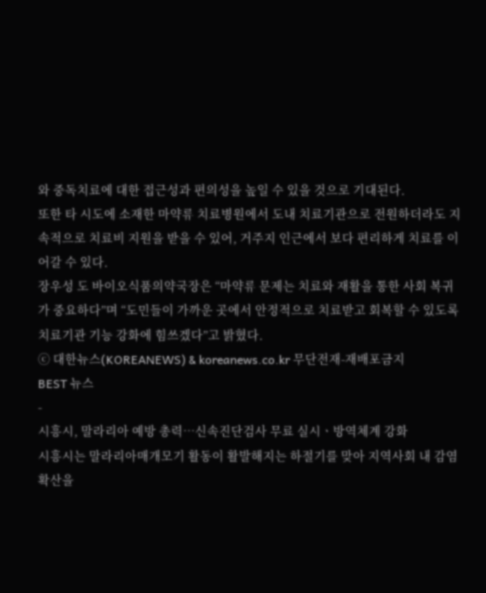와 중독치료에 대한 접근성과 편의성을 높일 수 있을 것으로 기대된다.
또한 타 시도에 소재한 마약류 치료병원에서 도내 치료기관으로 전원하더라도 지속적으로 치료비 지원을 받을 수 있어, 거주지 인근에서 보다 편리하게 치료를 이어갈 수 있다.
장우성 도 바이오식품의약국장은 “마약류 문제는 치료와 재활을 통한 사회 복귀가 중요하다”며 “도민들이 가까운 곳에서 안정적으로 치료받고 회복할 수 있도록 치료기관 기능 강화에 힘쓰겠다”고 밝혔다.
ⓒ 대한뉴스(KOREANEWS) & koreanews.co.kr 무단전재-재배포금지
BEST 뉴스
-
시흥시, 말라리아 예방 총력…신속진단검사 무료 실시ㆍ방역체계 강화
시흥시는 말라리아매개모기 활동이 활발해지는 하절기를 맞아 지역사회 내 감염 확산을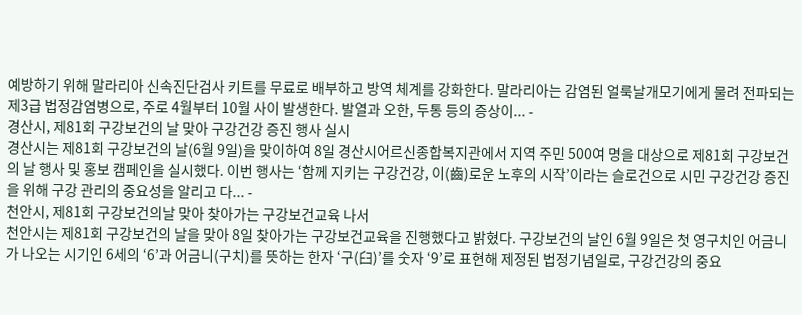예방하기 위해 말라리아 신속진단검사 키트를 무료로 배부하고 방역 체계를 강화한다. 말라리아는 감염된 얼룩날개모기에게 물려 전파되는 제3급 법정감염병으로, 주로 4월부터 10월 사이 발생한다. 발열과 오한, 두통 등의 증상이... -
경산시, 제81회 구강보건의 날 맞아 구강건강 증진 행사 실시
경산시는 제81회 구강보건의 날(6월 9일)을 맞이하여 8일 경산시어르신종합복지관에서 지역 주민 500여 명을 대상으로 제81회 구강보건의 날 행사 및 홍보 캠페인을 실시했다. 이번 행사는 ‘함께 지키는 구강건강, 이(齒)로운 노후의 시작’이라는 슬로건으로 시민 구강건강 증진을 위해 구강 관리의 중요성을 알리고 다... -
천안시, 제81회 구강보건의날 맞아 찾아가는 구강보건교육 나서
천안시는 제81회 구강보건의 날을 맞아 8일 찾아가는 구강보건교육을 진행했다고 밝혔다. 구강보건의 날인 6월 9일은 첫 영구치인 어금니가 나오는 시기인 6세의 ‘6’과 어금니(구치)를 뜻하는 한자 ‘구(臼)’를 숫자 ‘9’로 표현해 제정된 법정기념일로, 구강건강의 중요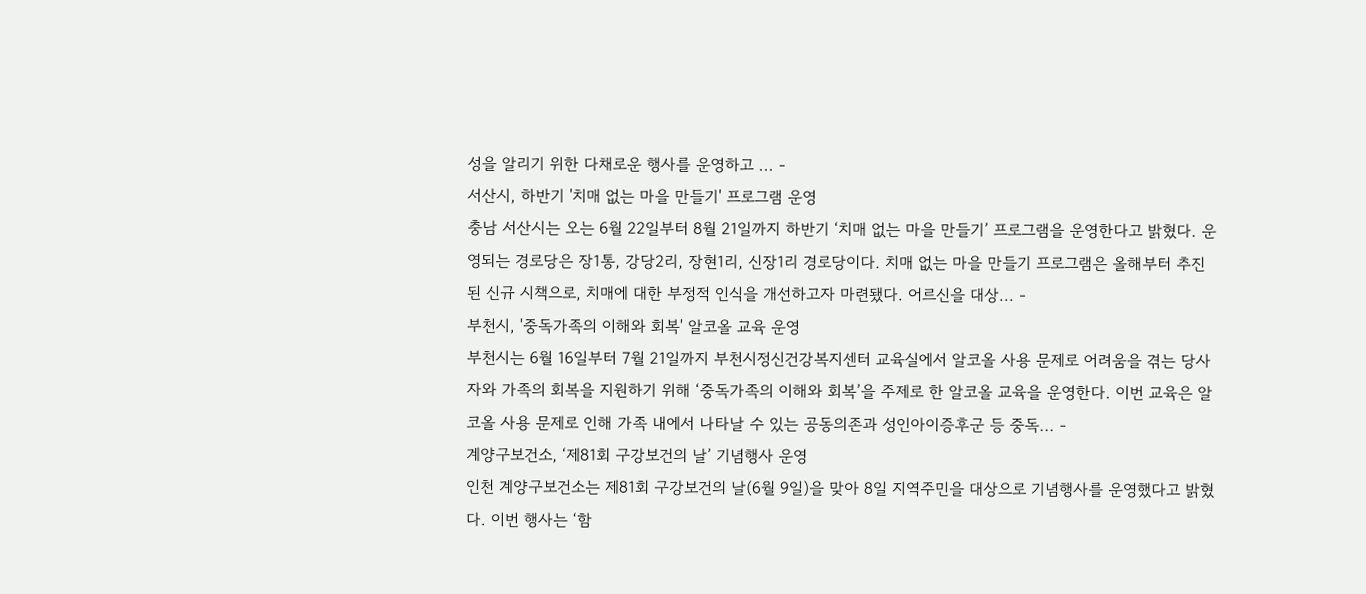성을 알리기 위한 다채로운 행사를 운영하고 ... -
서산시, 하반기 '치매 없는 마을 만들기' 프로그램 운영
충남 서산시는 오는 6월 22일부터 8월 21일까지 하반기 ‘치매 없는 마을 만들기’ 프로그램을 운영한다고 밝혔다. 운영되는 경로당은 장1통, 강당2리, 장현1리, 신장1리 경로당이다. 치매 없는 마을 만들기 프로그램은 올해부터 추진된 신규 시책으로, 치매에 대한 부정적 인식을 개선하고자 마련됐다. 어르신을 대상... -
부천시, '중독가족의 이해와 회복' 알코올 교육 운영
부천시는 6월 16일부터 7월 21일까지 부천시정신건강복지센터 교육실에서 알코올 사용 문제로 어려움을 겪는 당사자와 가족의 회복을 지원하기 위해 ‘중독가족의 이해와 회복’을 주제로 한 알코올 교육을 운영한다. 이번 교육은 알코올 사용 문제로 인해 가족 내에서 나타날 수 있는 공동의존과 성인아이증후군 등 중독... -
계양구보건소, ‘제81회 구강보건의 날’ 기념행사 운영
인천 계양구보건소는 제81회 구강보건의 날(6월 9일)을 맞아 8일 지역주민을 대상으로 기념행사를 운영했다고 밝혔다. 이번 행사는 ‘함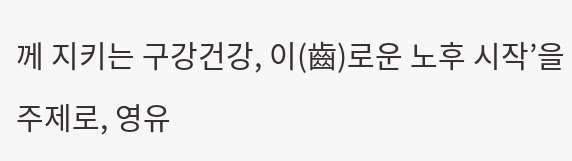께 지키는 구강건강, 이(齒)로운 노후 시작’을 주제로, 영유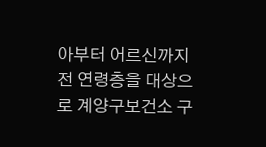아부터 어르신까지 전 연령층을 대상으로 계양구보건소 구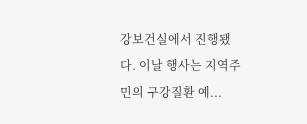강보건실에서 진행됐다. 이날 행사는 지역주민의 구강질환 예...